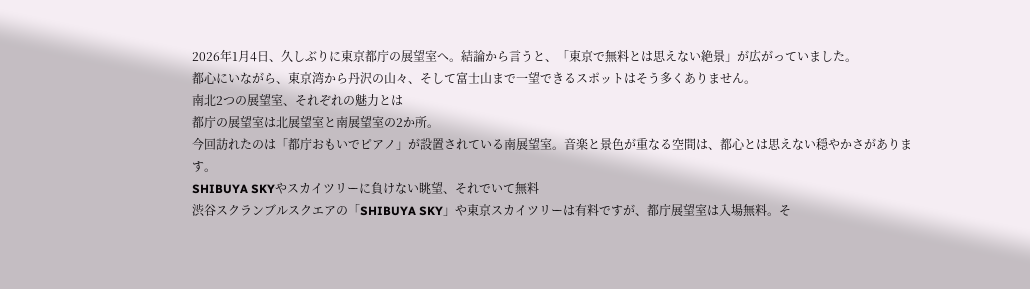2026年1月4日、久しぶりに東京都庁の展望室へ。結論から言うと、「東京で無料とは思えない絶景」が広がっていました。
都心にいながら、東京湾から丹沢の山々、そして富士山まで一望できるスポットはそう多くありません。
南北2つの展望室、それぞれの魅力とは
都庁の展望室は北展望室と南展望室の2か所。
今回訪れたのは「都庁おもいでピアノ」が設置されている南展望室。音楽と景色が重なる空間は、都心とは思えない穏やかさがあります。
SHIBUYA SKYやスカイツリーに負けない眺望、それでいて無料
渋谷スクランブルスクエアの「SHIBUYA SKY」や東京スカイツリーは有料ですが、都庁展望室は入場無料。そ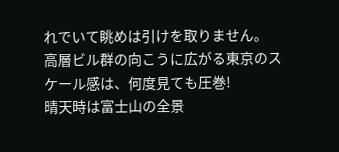れでいて眺めは引けを取りません。
高層ビル群の向こうに広がる東京のスケール感は、何度見ても圧巻!
晴天時は富士山の全景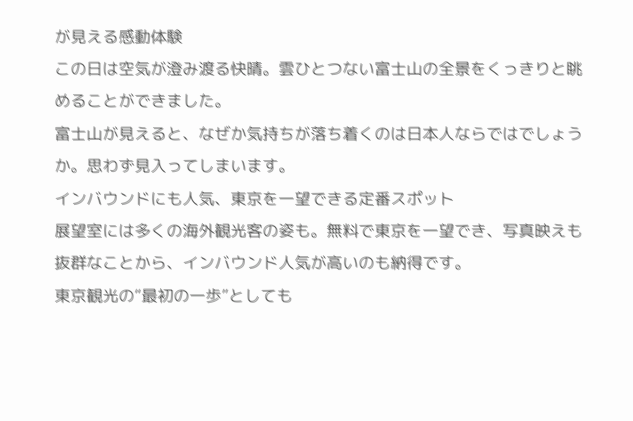が見える感動体験
この日は空気が澄み渡る快晴。雲ひとつない富士山の全景をくっきりと眺めることができました。
富士山が見えると、なぜか気持ちが落ち着くのは日本人ならではでしょうか。思わず見入ってしまいます。
インバウンドにも人気、東京を一望できる定番スポット
展望室には多くの海外観光客の姿も。無料で東京を一望でき、写真映えも抜群なことから、インバウンド人気が高いのも納得です。
東京観光の“最初の一歩”としても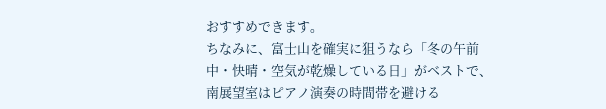おすすめできます。
ちなみに、富士山を確実に狙うなら「冬の午前中・快晴・空気が乾燥している日」がベストで、南展望室はピアノ演奏の時間帯を避ける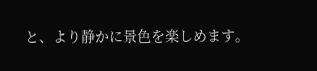と、より静かに景色を楽しめます。